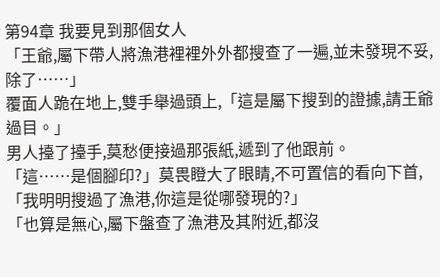第94章 我要見到那個女人
「王爺,屬下帶人將漁港裡裡外外都搜查了一遍,並未發現不妥,除了……」
覆面人跪在地上,雙手舉過頭上,「這是屬下搜到的證據,請王爺過目。」
男人擡了擡手,莫愁便接過那張紙,遞到了他跟前。
「這……是個腳印?」莫畏瞪大了眼睛,不可置信的看向下首,「我明明搜過了漁港,你這是從哪發現的?」
「也算是無心,屬下盤查了漁港及其附近,都沒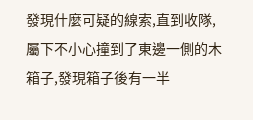發現什麼可疑的線索,直到收隊,屬下不小心撞到了東邊一側的木箱子,發現箱子後有一半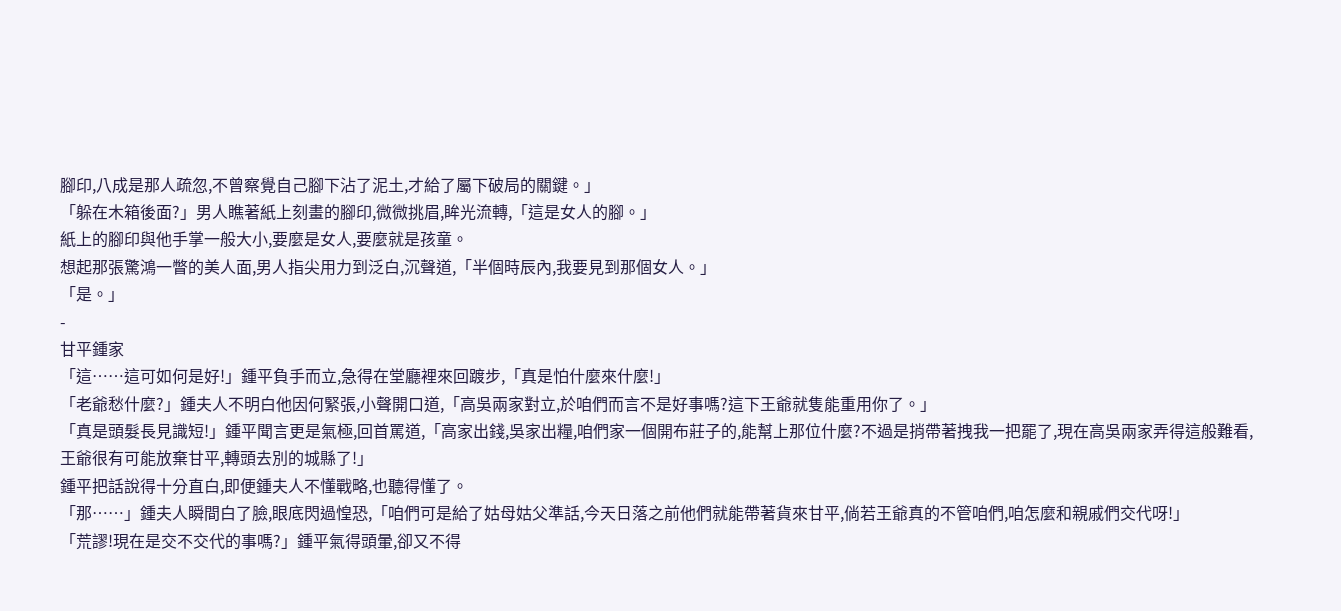腳印,八成是那人疏忽,不曾察覺自己腳下沾了泥土,才給了屬下破局的關鍵。」
「躲在木箱後面?」男人瞧著紙上刻畫的腳印,微微挑眉,眸光流轉,「這是女人的腳。」
紙上的腳印與他手掌一般大小,要麼是女人,要麼就是孩童。
想起那張驚鴻一瞥的美人面,男人指尖用力到泛白,沉聲道,「半個時辰內,我要見到那個女人。」
「是。」
-
甘平鍾家
「這……這可如何是好!」鍾平負手而立,急得在堂廳裡來回踱步,「真是怕什麼來什麼!」
「老爺愁什麼?」鍾夫人不明白他因何緊張,小聲開口道,「高吳兩家對立,於咱們而言不是好事嗎?這下王爺就隻能重用你了。」
「真是頭髮長見識短!」鍾平聞言更是氣極,回首罵道,「高家出錢,吳家出糧,咱們家一個開布莊子的,能幫上那位什麼?不過是捎帶著拽我一把罷了,現在高吳兩家弄得這般難看,王爺很有可能放棄甘平,轉頭去別的城縣了!」
鍾平把話說得十分直白,即便鍾夫人不懂戰略,也聽得懂了。
「那……」鍾夫人瞬間白了臉,眼底閃過惶恐,「咱們可是給了姑母姑父準話,今天日落之前他們就能帶著貨來甘平,倘若王爺真的不管咱們,咱怎麼和親戚們交代呀!」
「荒謬!現在是交不交代的事嗎?」鍾平氣得頭暈,卻又不得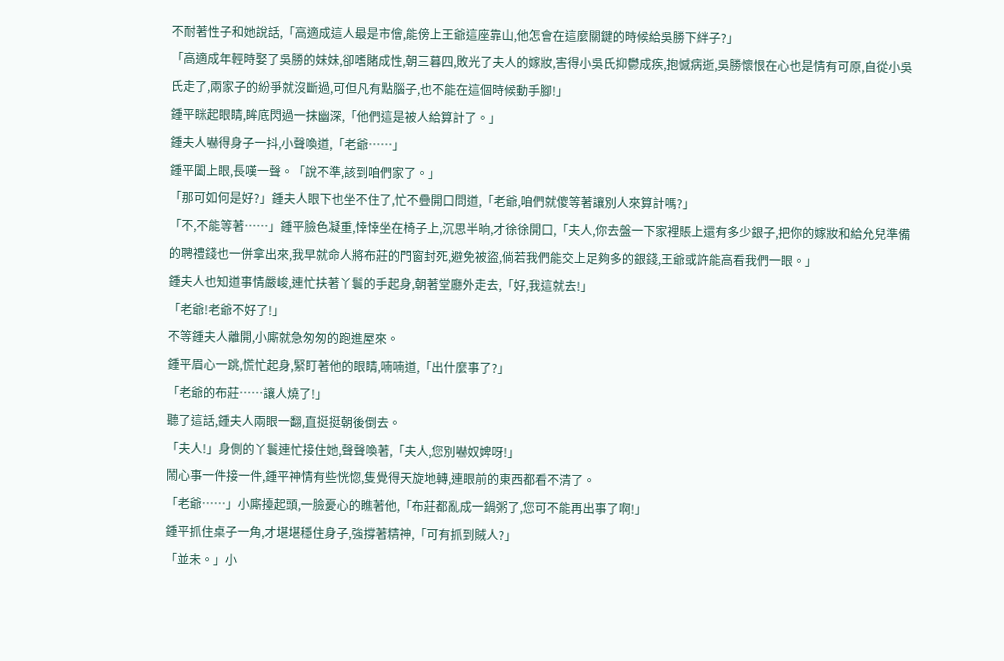不耐著性子和她說話,「高適成這人最是市儈,能傍上王爺這座靠山,他怎會在這麼關鍵的時候給吳勝下絆子?」
「高適成年輕時娶了吳勝的妹妹,卻嗜賭成性,朝三暮四,敗光了夫人的嫁妝,害得小吳氏抑鬱成疾,抱憾病逝,吳勝懷恨在心也是情有可原,自從小吳氏走了,兩家子的紛爭就沒斷過,可但凡有點腦子,也不能在這個時候動手腳!」
鍾平眯起眼睛,眸底閃過一抹幽深,「他們這是被人給算計了。」
鍾夫人嚇得身子一抖,小聲喚道,「老爺……」
鍾平闔上眼,長嘆一聲。「說不準,該到咱們家了。」
「那可如何是好?」鍾夫人眼下也坐不住了,忙不疊開口問道,「老爺,咱們就傻等著讓別人來算計嗎?」
「不,不能等著……」鍾平臉色凝重,悻悻坐在椅子上,沉思半晌,才徐徐開口,「夫人,你去盤一下家裡賬上還有多少銀子,把你的嫁妝和給允兒準備的聘禮錢也一併拿出來,我早就命人將布莊的門窗封死,避免被盜,倘若我們能交上足夠多的銀錢,王爺或許能高看我們一眼。」
鍾夫人也知道事情嚴峻,連忙扶著丫鬟的手起身,朝著堂廳外走去,「好,我這就去!」
「老爺!老爺不好了!」
不等鍾夫人離開,小廝就急匆匆的跑進屋來。
鍾平眉心一跳,慌忙起身,緊盯著他的眼睛,喃喃道,「出什麼事了?」
「老爺的布莊……讓人燒了!」
聽了這話,鍾夫人兩眼一翻,直挺挺朝後倒去。
「夫人!」身側的丫鬟連忙接住她,聲聲喚著,「夫人,您別嚇奴婢呀!」
鬧心事一件接一件,鍾平神情有些恍惚,隻覺得天旋地轉,連眼前的東西都看不清了。
「老爺……」小廝擡起頭,一臉憂心的瞧著他,「布莊都亂成一鍋粥了,您可不能再出事了啊!」
鍾平抓住桌子一角,才堪堪穩住身子,強撐著精神,「可有抓到賊人?」
「並未。」小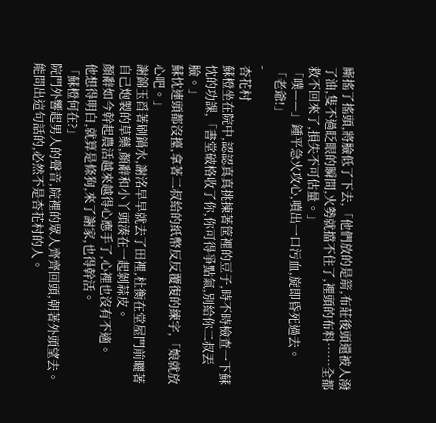廝搖了搖頭,將臉低了下去,「他們放的是箭,布莊後頭還被人潑了油,隻不過眨眼的瞬間,火勢就擋不住了,裡頭的布料……全都救不回來了,損失不可估量。」
「噗——」鍾平急火攻心,噴出一口污血,旋即昏死過去。
「老爺!」
-
杏花村
蘇橙坐在院中,認認真真挑揀著筐裡的豆子,時不時檢查一下蘇忱的功課,「書堂破格收了你,你可得爭點氣,別給你二叔丟臉。」
蘇忱連頭都沒擡,拿著二叔給的紙幣反反覆復的練字,「娘就放心吧。」
謝錦玉舀著刷鍋水,謝洺早早就去了田裡,杜衡在堂屋門前曬著自己炮製的草藥,顏辭和小丫頭湊在一起剝蒜皮。
顏辭如今幹起農活越來越得心應手了,心裡也沒有不適。
他想得明白,就算是條狗,來了謝家,也得幹活。
「蘇橙何在?」
院門外響起男人的聲音,院裡的眾人齊齊回頭,朝著外頭望去。
能問出這句話的,必然不是杏花村的人。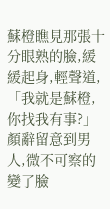蘇橙瞧見那張十分眼熟的臉,緩緩起身,輕聲道,「我就是蘇橙,你找我有事?」
顏辭留意到男人,微不可察的變了臉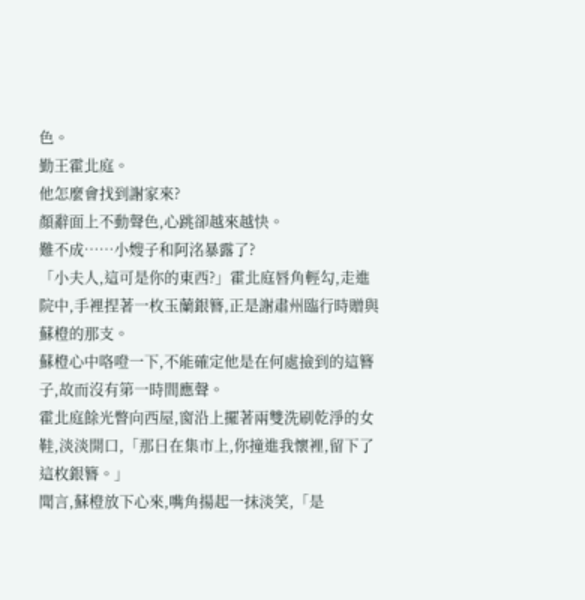色。
勤王霍北庭。
他怎麼會找到謝家來?
顏辭面上不動聲色,心跳卻越來越快。
難不成……小嫂子和阿洺暴露了?
「小夫人,這可是你的東西?」霍北庭唇角輕勾,走進院中,手裡捏著一枚玉蘭銀簪,正是謝肅州臨行時贈與蘇橙的那支。
蘇橙心中咯噔一下,不能確定他是在何處撿到的這簪子,故而沒有第一時間應聲。
霍北庭餘光瞥向西屋,窗沿上擺著兩雙洗刷乾淨的女鞋,淡淡開口,「那日在集市上,你撞進我懷裡,留下了這枚銀簪。」
聞言,蘇橙放下心來,嘴角揚起一抹淡笑,「是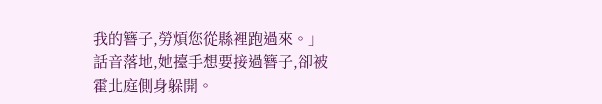我的簪子,勞煩您從縣裡跑過來。」
話音落地,她擡手想要接過簪子,卻被霍北庭側身躲開。